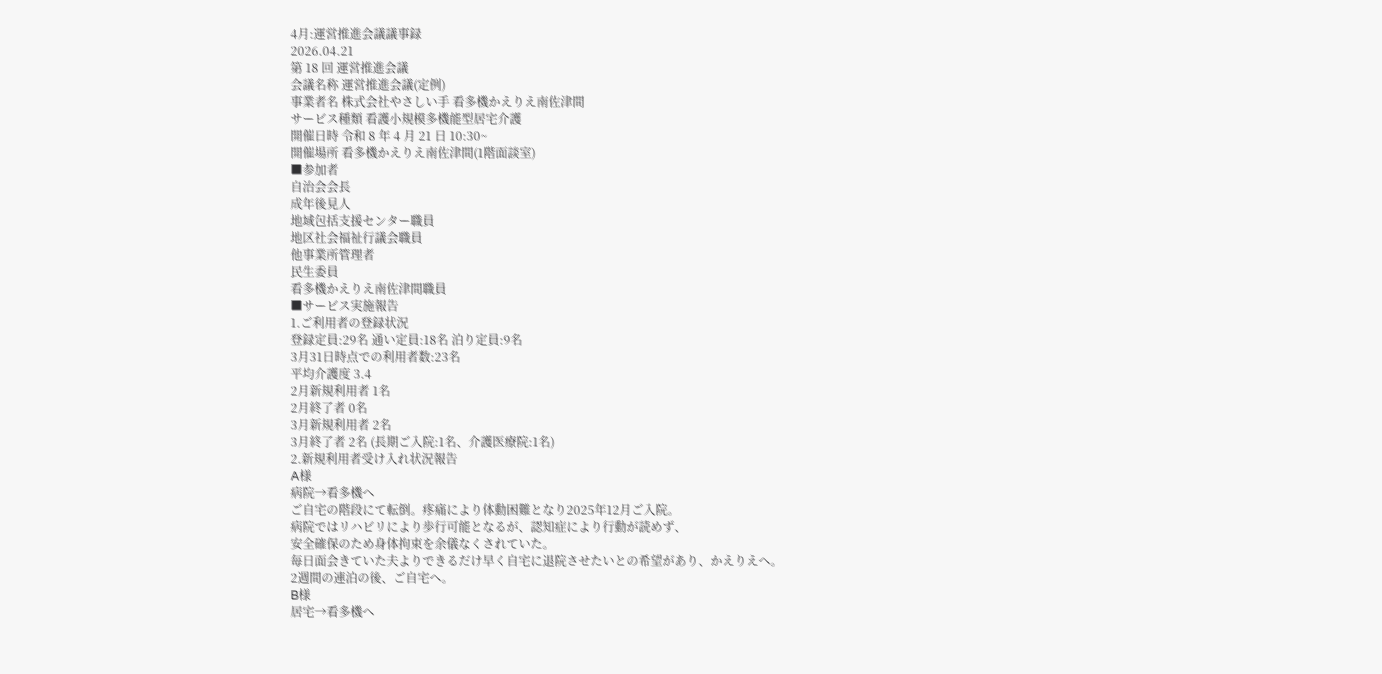4月:運営推進会議議事録
2026.04.21
第 18 回 運営推進会議
会議名称 運営推進会議(定例)
事業者名 株式会社やさしい手 看多機かえりえ南佐津間
サービス種類 看護小規模多機能型居宅介護
開催日時 令和 8 年 4 月 21 日 10:30~
開催場所 看多機かえりえ南佐津間(1階面談室)
■参加者
自治会会長
成年後見人
地域包括支援センター職員
地区社会福祉行議会職員
他事業所管理者
民生委員
看多機かえりえ南佐津間職員
■サービス実施報告
1.ご利用者の登録状況
登録定員:29名 通い定員:18名 泊り定員:9名
3月31日時点での利用者数:23名
平均介護度 3.4
2月新規利用者 1名
2月終了者 0名
3月新規利用者 2名
3月終了者 2名 (長期ご入院:1名、介護医療院:1名)
2.新規利用者受け入れ状況報告
A様
病院→看多機へ
ご自宅の階段にて転倒。疼痛により体動困難となり2025年12月ご入院。
病院ではリハビリにより歩行可能となるが、認知症により行動が読めず、
安全確保のため身体拘束を余儀なくされていた。
毎日面会きていた夫よりできるだけ早く自宅に退院させたいとの希望があり、かえりえへ。
2週間の連泊の後、ご自宅へ。
B様
居宅→看多機へ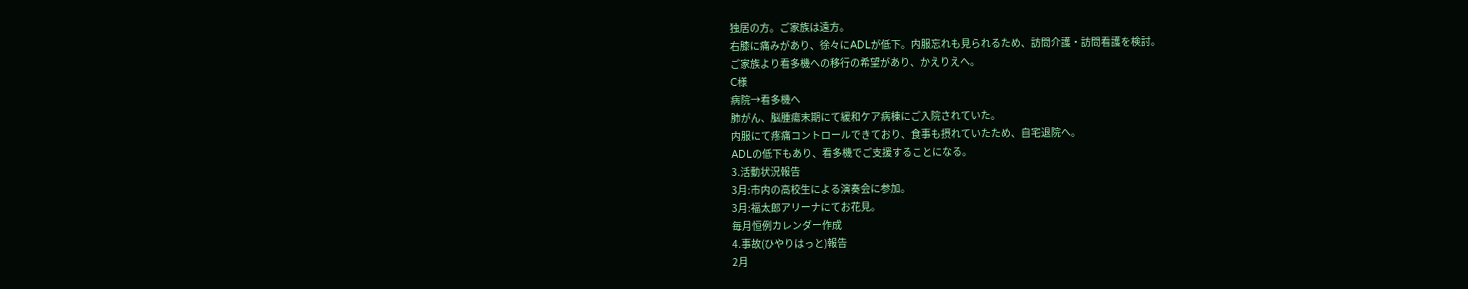独居の方。ご家族は遠方。
右膝に痛みがあり、徐々にADLが低下。内服忘れも見られるため、訪問介護・訪問看護を検討。
ご家族より看多機への移行の希望があり、かえりえへ。
C様
病院→看多機へ
肺がん、脳腫瘍末期にて緩和ケア病棟にご入院されていた。
内服にて疼痛コントロールできており、食事も摂れていたため、自宅退院へ。
ADLの低下もあり、看多機でご支援することになる。
3.活動状況報告
3月:市内の高校生による演奏会に参加。
3月:福太郎アリーナにてお花見。
毎月恒例カレンダー作成
4.事故(ひやりはっと)報告
2月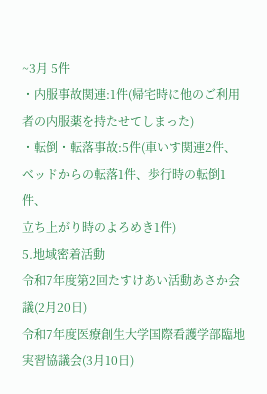~3月 5件
・内服事故関連:1件(帰宅時に他のご利用者の内服薬を持たせてしまった)
・転倒・転落事故:5件(車いす関連2件、ベッドからの転落1件、歩行時の転倒1件、
立ち上がり時のよろめき1件)
5.地域密着活動
令和7年度第2回たすけあい活動あさか会議(2月20日)
令和7年度医療創生大学国際看護学部臨地実習協議会(3月10日)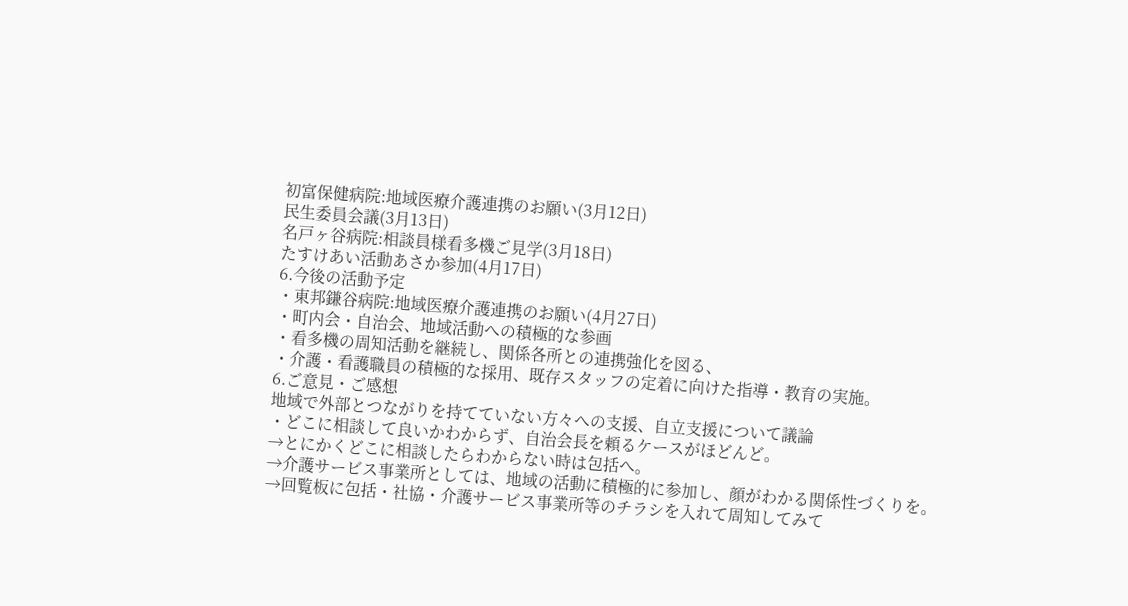初富保健病院:地域医療介護連携のお願い(3月12日)
民生委員会議(3月13日)
名戸ヶ谷病院:相談員様看多機ご見学(3月18日)
たすけあい活動あさか参加(4月17日)
6.今後の活動予定
・東邦鎌谷病院:地域医療介護連携のお願い(4月27日)
・町内会・自治会、地域活動への積極的な参画
・看多機の周知活動を継続し、関係各所との連携強化を図る、
・介護・看護職員の積極的な採用、既存スタッフの定着に向けた指導・教育の実施。
6.ご意見・ご感想
地域で外部とつながりを持てていない方々への支援、自立支援について議論
・どこに相談して良いかわからず、自治会長を頼るケースがほどんど。
→とにかくどこに相談したらわからない時は包括へ。
→介護サービス事業所としては、地域の活動に積極的に参加し、顔がわかる関係性づくりを。
→回覧板に包括・社協・介護サービス事業所等のチラシを入れて周知してみて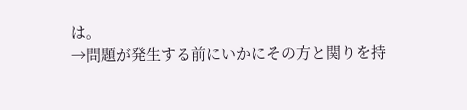は。
→問題が発生する前にいかにその方と関りを持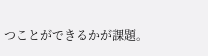つことができるかが課題。